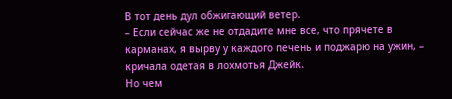В тот день дул обжигающий ветер.
– Если сейчас же не отдадите мне все, что прячете в карманах, я вырву у каждого печень и поджарю на ужин, – кричала одетая в лохмотья Джейк.
Но чем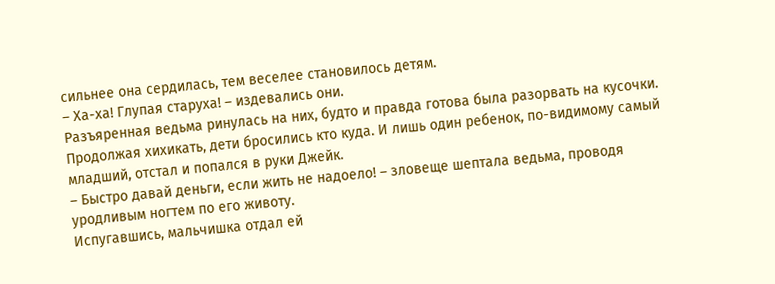сильнее она сердилась, тем веселее становилось детям.
– Ха-ха! Глупая старуха! – издевались они.
Разъяренная ведьма ринулась на них, будто и правда готова была разорвать на кусочки. Продолжая хихикать, дети бросились кто куда. И лишь один ребенок, по-видимому самый младший, отстал и попался в руки Джейк.
– Быстро давай деньги, если жить не надоело! – зловеще шептала ведьма, проводя уродливым ногтем по его животу.
Испугавшись, мальчишка отдал ей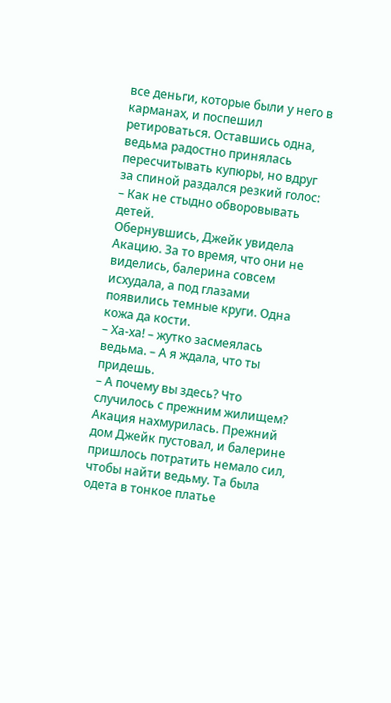все деньги, которые были у него в карманах, и поспешил ретироваться. Оставшись одна, ведьма радостно принялась пересчитывать купюры, но вдруг за спиной раздался резкий голос:
– Как не стыдно обворовывать детей.
Обернувшись, Джейк увидела Акацию. За то время, что они не виделись, балерина совсем исхудала, а под глазами появились темные круги. Одна кожа да кости.
– Ха-ха! – жутко засмеялась ведьма. – А я ждала, что ты придешь.
– А почему вы здесь? Что случилось с прежним жилищем?
Акация нахмурилась. Прежний дом Джейк пустовал, и балерине пришлось потратить немало сил, чтобы найти ведьму. Та была одета в тонкое платье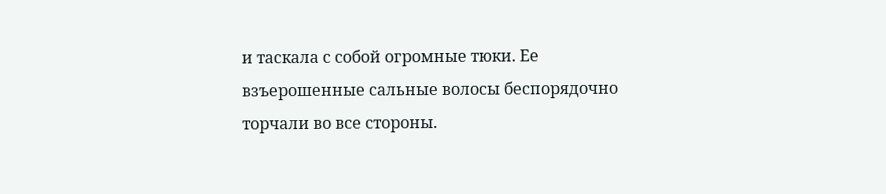и таскала с собой огромные тюки. Ее взъерошенные сальные волосы беспорядочно торчали во все стороны.